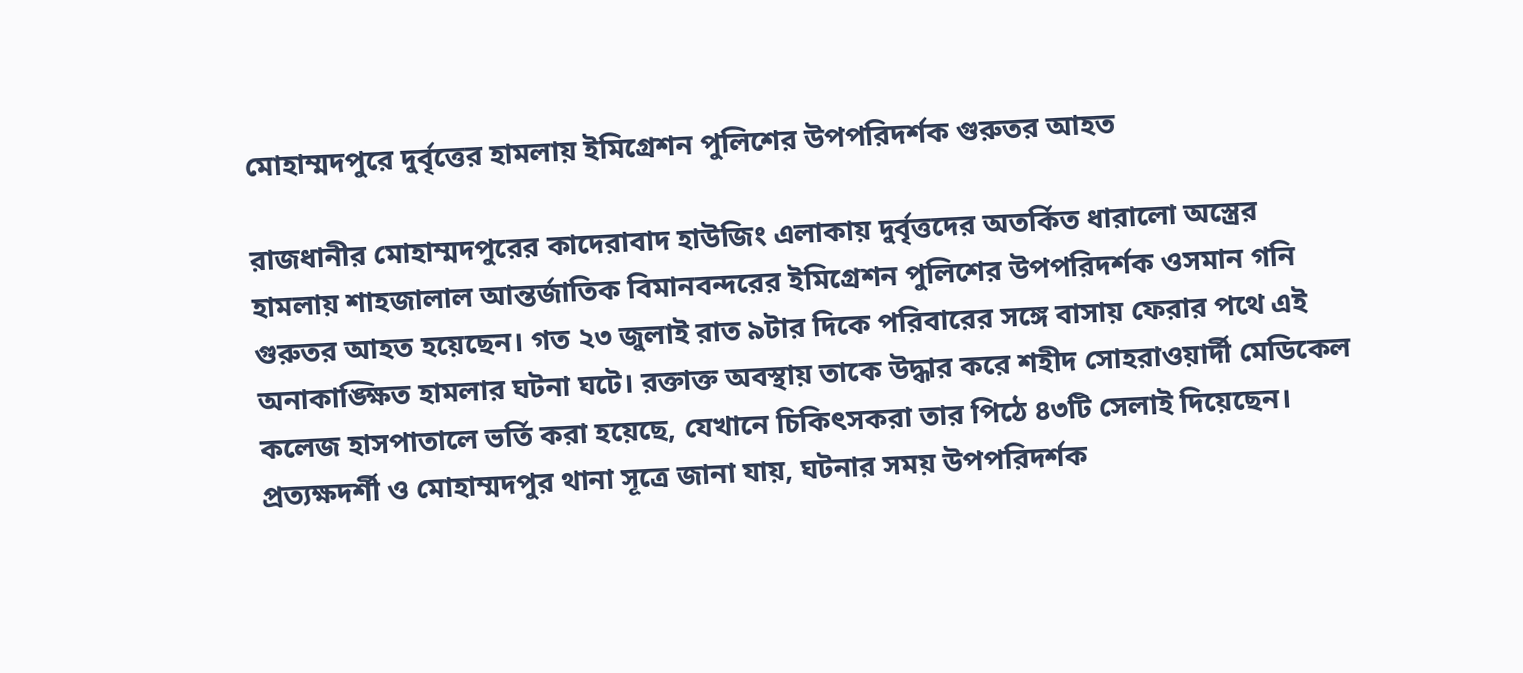মোহাম্মদপুরে দুর্বৃত্তের হামলায় ইমিগ্রেশন পুলিশের উপপরিদর্শক গুরুতর আহত

রাজধানীর মোহাম্মদপুরের কাদেরাবাদ হাউজিং এলাকায় দুর্বৃত্তদের অতর্কিত ধারালো অস্ত্রের হামলায় শাহজালাল আন্তর্জাতিক বিমানবন্দরের ইমিগ্রেশন পুলিশের উপপরিদর্শক ওসমান গনি গুরুতর আহত হয়েছেন। গত ২৩ জুলাই রাত ৯টার দিকে পরিবারের সঙ্গে বাসায় ফেরার পথে এই অনাকাঙ্ক্ষিত হামলার ঘটনা ঘটে। রক্তাক্ত অবস্থায় তাকে উদ্ধার করে শহীদ সোহরাওয়ার্দী মেডিকেল কলেজ হাসপাতালে ভর্তি করা হয়েছে, যেখানে চিকিৎসকরা তার পিঠে ৪৩টি সেলাই দিয়েছেন।
প্রত্যক্ষদর্শী ও মোহাম্মদপুর থানা সূত্রে জানা যায়, ঘটনার সময় উপপরিদর্শক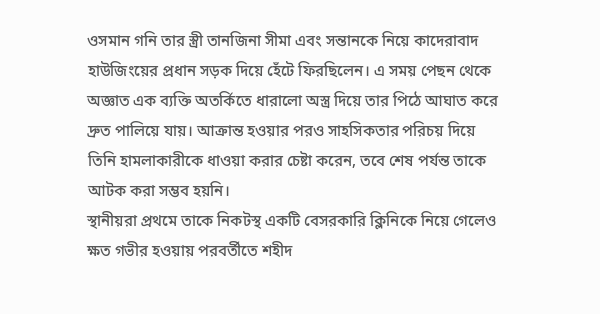ওসমান গনি তার স্ত্রী তানজিনা সীমা এবং সন্তানকে নিয়ে কাদেরাবাদ হাউজিংয়ের প্রধান সড়ক দিয়ে হেঁটে ফিরছিলেন। এ সময় পেছন থেকে অজ্ঞাত এক ব্যক্তি অতর্কিতে ধারালো অস্ত্র দিয়ে তার পিঠে আঘাত করে দ্রুত পালিয়ে যায়। আক্রান্ত হওয়ার পরও সাহসিকতার পরিচয় দিয়ে তিনি হামলাকারীকে ধাওয়া করার চেষ্টা করেন, তবে শেষ পর্যন্ত তাকে আটক করা সম্ভব হয়নি।
স্থানীয়রা প্রথমে তাকে নিকটস্থ একটি বেসরকারি ক্লিনিকে নিয়ে গেলেও ক্ষত গভীর হওয়ায় পরবর্তীতে শহীদ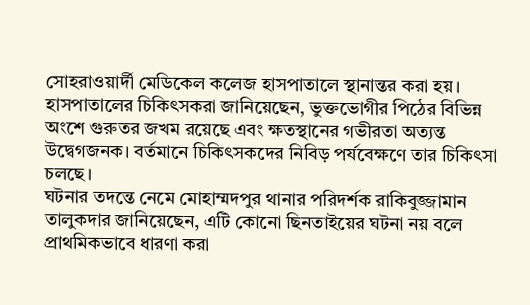সোহরাওয়ার্দী মেডিকেল কলেজ হাসপাতালে স্থানান্তর করা হয়। হাসপাতালের চিকিৎসকরা জানিয়েছেন, ভুক্তভোগীর পিঠের বিভিন্ন অংশে গুরুতর জখম রয়েছে এবং ক্ষতস্থানের গভীরতা অত্যন্ত উদ্বেগজনক। বর্তমানে চিকিৎসকদের নিবিড় পর্যবেক্ষণে তার চিকিৎসা চলছে।
ঘটনার তদন্তে নেমে মোহাম্মদপুর থানার পরিদর্শক রাকিবুজ্জামান তালুকদার জানিয়েছেন, এটি কোনো ছিনতাইয়ের ঘটনা নয় বলে প্রাথমিকভাবে ধারণা করা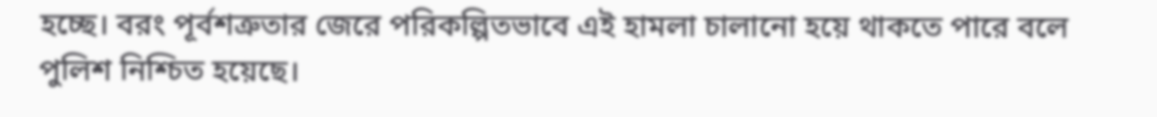হচ্ছে। বরং পূর্বশত্রুতার জেরে পরিকল্পিতভাবে এই হামলা চালানো হয়ে থাকতে পারে বলে পুলিশ নিশ্চিত হয়েছে।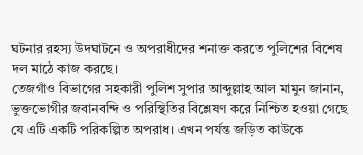ঘটনার রহস্য উদঘাটনে ও অপরাধীদের শনাক্ত করতে পুলিশের বিশেষ দল মাঠে কাজ করছে।
তেজগাঁও বিভাগের সহকারী পুলিশ সুপার আব্দুল্লাহ আল মামুন জানান, ভুক্তভোগীর জবানবন্দি ও পরিস্থিতির বিশ্লেষণ করে নিশ্চিত হওয়া গেছে যে এটি একটি পরিকল্পিত অপরাধ। এখন পর্যন্ত জড়িত কাউকে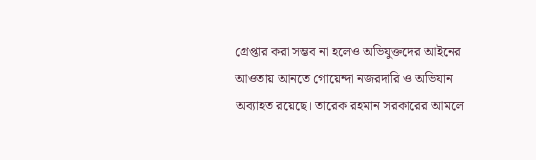গ্রেপ্তার করা সম্ভব না হলেও অভিযুক্তদের আইনের আওতায় আনতে গোয়েন্দা নজরদারি ও অভিযান অব্যাহত রয়েছে। তারেক রহমান সরকারের আমলে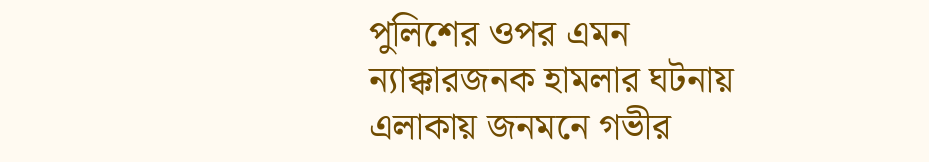পুলিশের ওপর এমন ন্যাক্কারজনক হামলার ঘটনায় এলাকায় জনমনে গভীর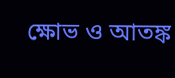ক্ষোভ ও আতঙ্ক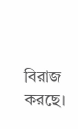বিরাজ করছে।